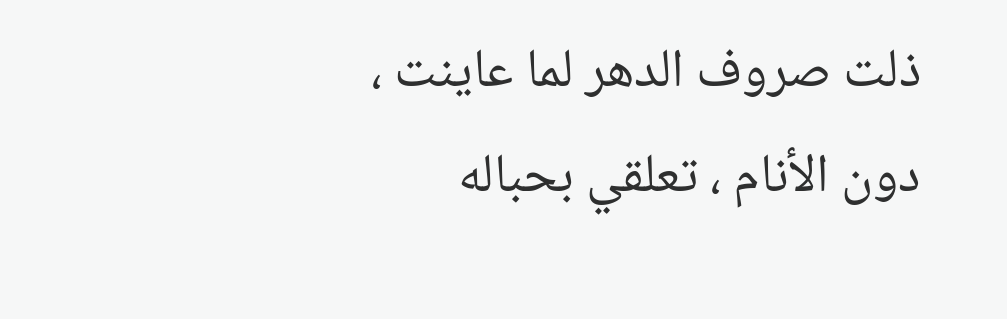ذلت صروف الدهر لما عاينت ،
دون الأنام ، تعلقي بحباله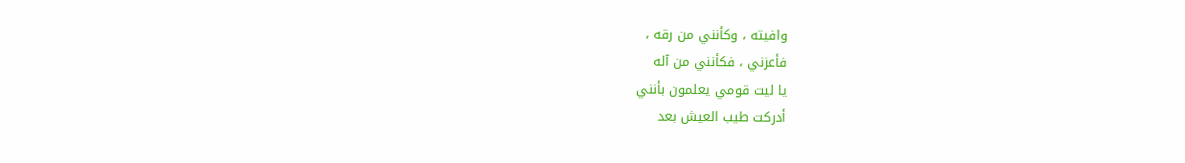وافيته ، وكأنني من رقه ،
فأعزني ، فكأنني من آله
يا ليت قومي يعلمون بأنني
أدركت طيب العيش بعد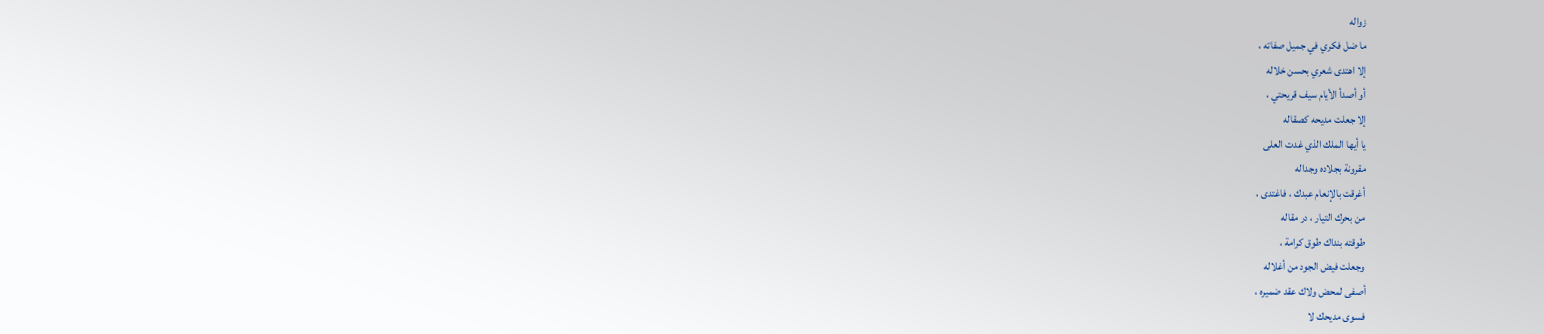زواله
ما ضل فكري في جميل صفاته ،
إلا اهتدى شعري بحسن خلاله
أو أصدأ الأيام سيف قريحتي ،
إلا جعلت مديحه كصقاله
يا أيها الملك الذي غدت العلى
مقرونة بجلاده وجداله
أغرقت بالإنعام عبدك ، فاغتدى ،
من بحرك التيار ، در مقاله
طوقته بنداك طوق كرامة ،
وجعلت فيض الجود من أغلاله
أصفى لمحض ولاك عقد ضميره ،
فسوى مديحك لا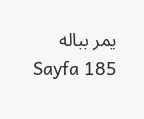يمر بباله
Sayfa 185